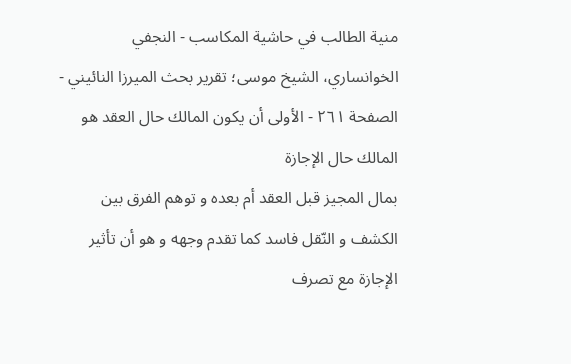منية الطالب في حاشية المكاسب - النجفي الخوانساري، الشيخ موسى؛ تقرير بحث الميرزا النائيني - الصفحة ٢٦١ - الأولى أن يكون المالك حال العقد هو المالك حال الإجازة
بمال المجيز قبل العقد أم بعده و توهم الفرق بين الكشف و النّقل فاسد كما تقدم وجهه و هو أن تأثير الإجازة مع تصرف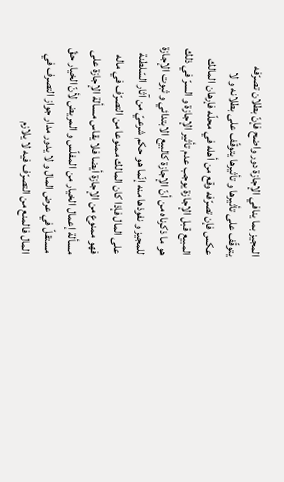المجيز بما ينافي الإجازة دور واضح فإنّ بطلان تصرّفه يتوقّف على تأثيرها و تأثيرها يتوقّف على بطلانه و لا عكس فإن تصرّفه وقع من أهله في محلّه فإرهان المالك المبيع قبل الإجازة يوجب عدم تأثير الإجازة و السرّ في ذلك هو ما ذكرناه من أنّ الإجازة كالبيع الابتدائي و ثبوت الإجازة للمجيز و نفوذها منه إنّما هو حكم شرعيّ من آثار السّلطنة على المال فإذا كان المالك ممنوعا من التصرّف في ماله فهو ممنوع من الإجازة أيضا فلا يقاس مسألة الإجازة على مسألة إعمال الخيار من المفلّس و المريض لأنّ الخيار حقّ مستقلّ في عرض المال و لا يدور مدار جواز التصرف في المال فالمنع من التصرّف فيه لا يلازم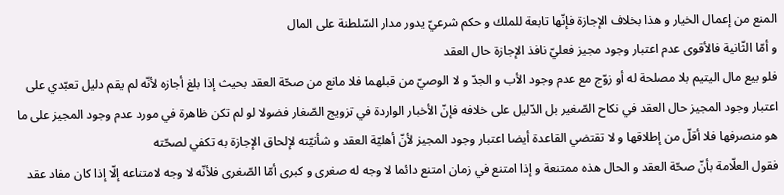المنع من إعمال الخيار و هذا بخلاف الإجازة فإنّها تابعة للملك و حكم شرعيّ يدور مدار السّلطنة على المال
و أمّا الثّانية فالأقوى عدم اعتبار وجود مجيز فعليّ نافذ الإجازة حال العقد
فلو بيع مال اليتيم بلا مصلحة له أو زوّج مع عدم وجود الأب و الجدّ و لا الوصيّ من قبلهما فلا مانع من صحّة العقد بحيث إذا بلغ أجازه لأنّه لم يقم دليل تعبّدي على اعتبار وجود المجيز حال العقد في نكاح الصّغير بل الدّليل على خلافه فإنّ الأخبار الواردة في تزويج الصّغار فضولا لو لم تكن ظاهرة في مورد عدم وجود المجيز على ما هو منصرفها فلا أقلّ من إطلاقها و لا تقتضي القاعدة أيضا اعتبار وجود المجيز لأنّ أهليّة العقد و شأنيّته لإلحاق الإجازة به تكفي لصحّته
فقول العلّامة بأنّ صحّة العقد و الحال هذه ممتنعة و إذا امتنع في زمان امتنع دائما لا وجه له صغرى و كبرى أمّا الصّغرى فلأنّه لا وجه لامتناعه إلّا إذا كان مفاد عقد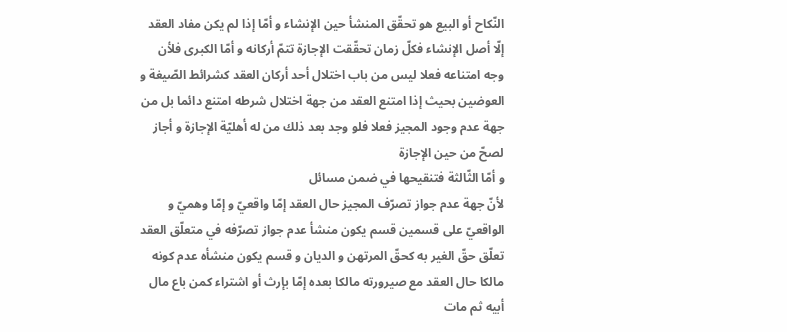النّكاح أو البيع هو تحقّق المنشأ حين الإنشاء و أمّا إذا لم يكن مفاد العقد إلّا أصل الإنشاء فكلّ زمان تحقّقت الإجازة تتمّ أركانه و أمّا الكبرى فلأن وجه امتناعه فعلا ليس من باب اختلال أحد أركان العقد كشرائط الصّيغة و العوضين بحيث إذا امتنع العقد من جهة اختلال شرطه امتنع دائما بل من جهة عدم وجود المجيز فعلا فلو وجد بعد ذلك من له أهليّة الإجازة و أجاز لصحّ من حين الإجازة
و أمّا الثّالثة فتنقيحها في ضمن مسائل
لأنّ جهة عدم جواز تصرّف المجيز حال العقد إمّا واقعيّ و إمّا وهميّ و الواقعيّ على قسمين قسم يكون منشأ عدم جواز تصرّفه في متعلّق العقد تعلّق حقّ الغير به كحقّ المرتهن و الديان و قسم يكون منشأه عدم كونه مالكا حال العقد مع صيرورته مالكا بعده إمّا بإرث أو اشتراء كمن باع مال أبيه ثم مات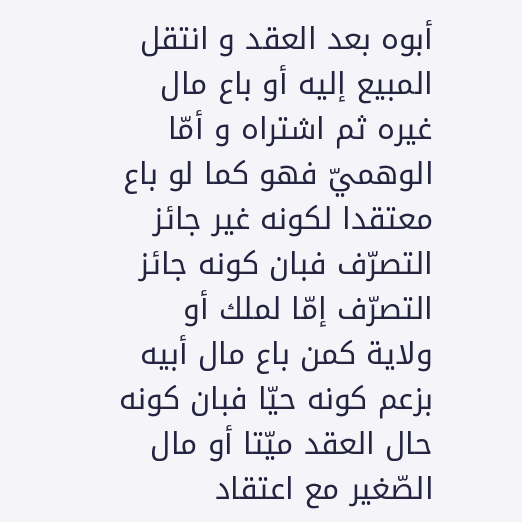أبوه بعد العقد و انتقل المبيع إليه أو باع مال غيره ثم اشتراه و أمّا الوهميّ فهو كما لو باع معتقدا لكونه غير جائز التصرّف فبان كونه جائز التصرّف إمّا لملك أو ولاية كمن باع مال أبيه بزعم كونه حيّا فبان كونه حال العقد ميّتا أو مال الصّغير مع اعتقاد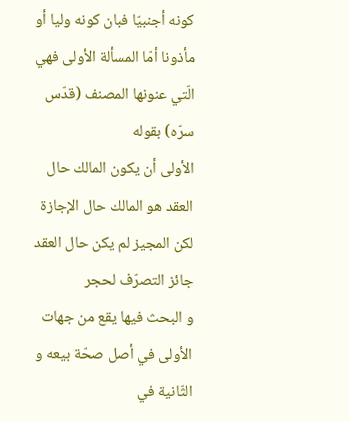كونه أجنبيّا فبان كونه وليا أو مأذونا أمّا المسألة الأولى فهي الّتي عنونها المصنف (قدّس سرّه) بقوله
الأولى أن يكون المالك حال العقد هو المالك حال الإجازة
لكن المجيز لم يكن حال العقد جائز التصرّف لحجر
و البحث فيها يقع من جهات الأولى في أصل صحّة بيعه و الثّانية في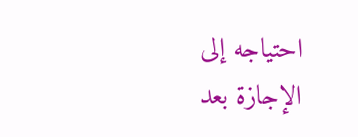احتياجه إلى الإجازة بعد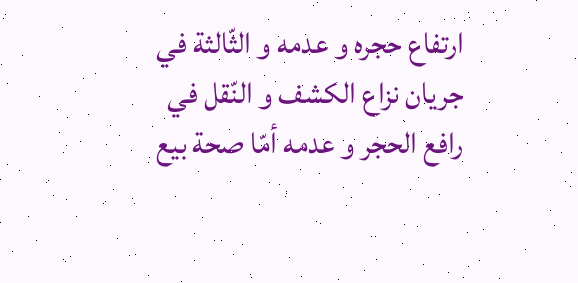ارتفاع حجره و عدمه و الثّالثة في جريان نزاع الكشف و النّقل في رافع الحجر و عدمه أمّا صحة بيع